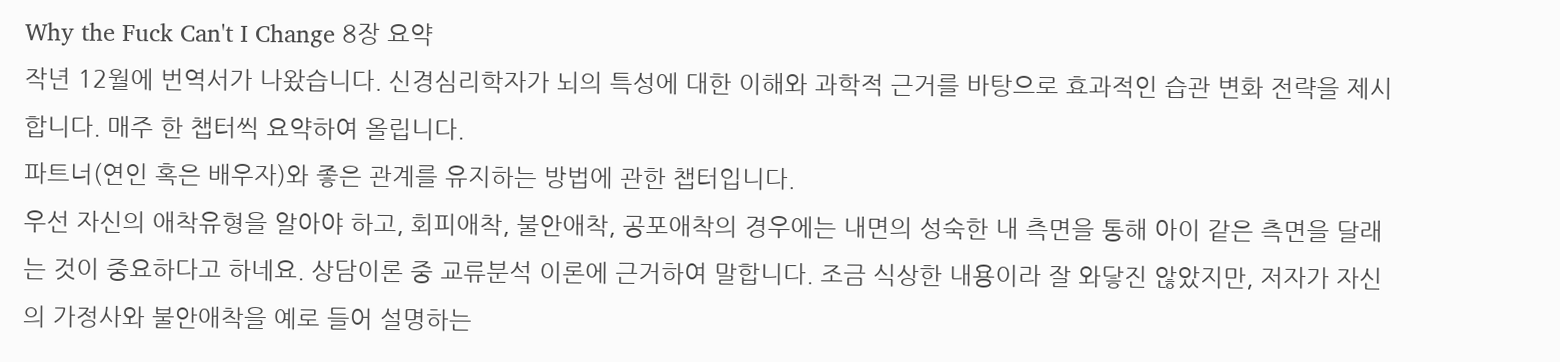Why the Fuck Can't I Change 8장 요약
작년 12월에 번역서가 나왔습니다. 신경심리학자가 뇌의 특성에 대한 이해와 과학적 근거를 바탕으로 효과적인 습관 변화 전략을 제시합니다. 매주 한 챕터씩 요약하여 올립니다.
파트너(연인 혹은 배우자)와 좋은 관계를 유지하는 방법에 관한 챕터입니다.
우선 자신의 애착유형을 알아야 하고, 회피애착, 불안애착, 공포애착의 경우에는 내면의 성숙한 내 측면을 통해 아이 같은 측면을 달래는 것이 중요하다고 하네요. 상담이론 중 교류분석 이론에 근거하여 말합니다. 조금 식상한 내용이라 잘 와닿진 않았지만, 저자가 자신의 가정사와 불안애착을 예로 들어 설명하는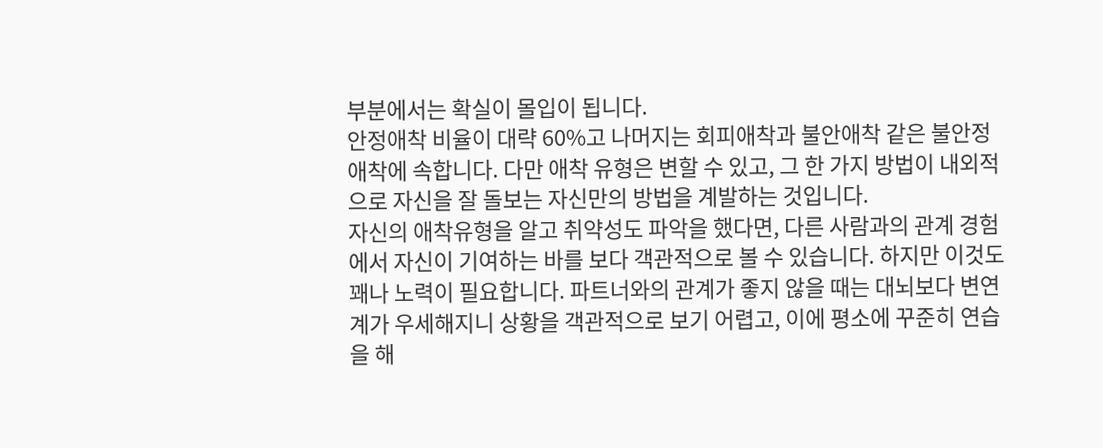부분에서는 확실이 몰입이 됩니다.
안정애착 비율이 대략 60%고 나머지는 회피애착과 불안애착 같은 불안정애착에 속합니다. 다만 애착 유형은 변할 수 있고, 그 한 가지 방법이 내외적으로 자신을 잘 돌보는 자신만의 방법을 계발하는 것입니다.
자신의 애착유형을 알고 취약성도 파악을 했다면, 다른 사람과의 관계 경험에서 자신이 기여하는 바를 보다 객관적으로 볼 수 있습니다. 하지만 이것도 꽤나 노력이 필요합니다. 파트너와의 관계가 좋지 않을 때는 대뇌보다 변연계가 우세해지니 상황을 객관적으로 보기 어렵고, 이에 평소에 꾸준히 연습을 해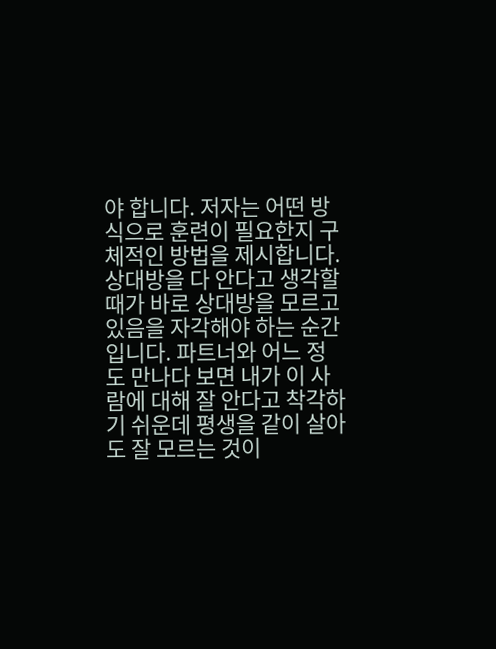야 합니다. 저자는 어떤 방식으로 훈련이 필요한지 구체적인 방법을 제시합니다.
상대방을 다 안다고 생각할 때가 바로 상대방을 모르고 있음을 자각해야 하는 순간입니다. 파트너와 어느 정도 만나다 보면 내가 이 사람에 대해 잘 안다고 착각하기 쉬운데 평생을 같이 살아도 잘 모르는 것이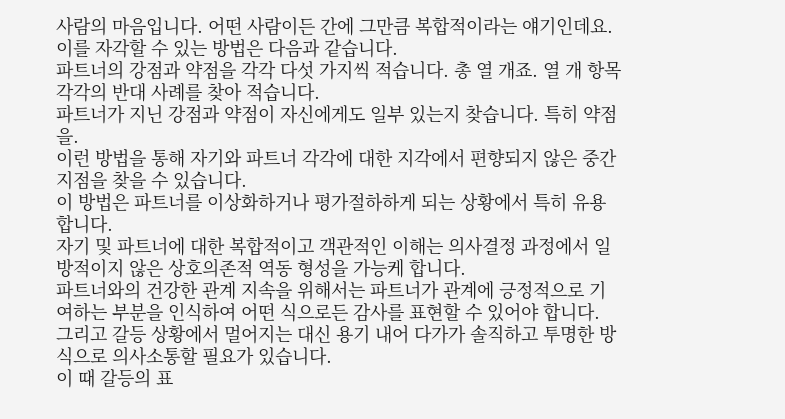사람의 마음입니다. 어떤 사람이든 간에 그만큼 복합적이라는 얘기인데요. 이를 자각할 수 있는 방법은 다음과 같습니다.
파트너의 강점과 약점을 각각 다섯 가지씩 적습니다. 총 열 개죠. 열 개 항목 각각의 반대 사례를 찾아 적습니다.
파트너가 지닌 강점과 약점이 자신에게도 일부 있는지 찾습니다. 특히 약점을.
이런 방법을 통해 자기와 파트너 각각에 대한 지각에서 편향되지 않은 중간지점을 찾을 수 있습니다.
이 방법은 파트너를 이상화하거나 평가절하하게 되는 상황에서 특히 유용합니다.
자기 및 파트너에 대한 복합적이고 객관적인 이해는 의사결정 과정에서 일방적이지 않은 상호의존적 역동 형성을 가능케 합니다.
파트너와의 건강한 관계 지속을 위해서는 파트너가 관계에 긍정적으로 기여하는 부분을 인식하여 어떤 식으로든 감사를 표현할 수 있어야 합니다.
그리고 갈등 상황에서 멀어지는 대신 용기 내어 다가가 솔직하고 투명한 방식으로 의사소통할 필요가 있습니다.
이 때 갈등의 표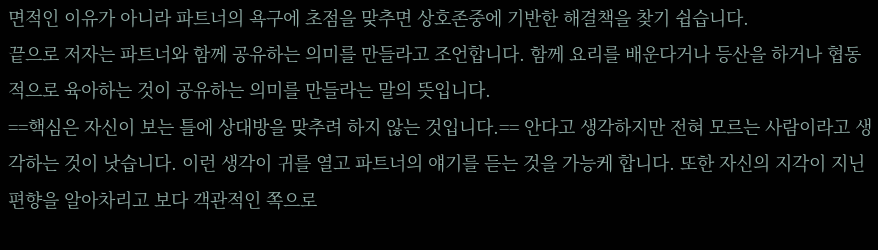면적인 이유가 아니라 파트너의 욕구에 초점을 맞추면 상호존중에 기반한 해결책을 찾기 쉽습니다.
끝으로 저자는 파트너와 함께 공유하는 의미를 만들라고 조언합니다. 함께 요리를 배운다거나 등산을 하거나 협동적으로 육아하는 것이 공유하는 의미를 만들라는 말의 뜻입니다.
==핵심은 자신이 보는 틀에 상대방을 맞추려 하지 않는 것입니다.== 안다고 생각하지만 전혀 모르는 사람이라고 생각하는 것이 낫습니다. 이런 생각이 귀를 열고 파트너의 얘기를 듣는 것을 가능케 합니다. 또한 자신의 지각이 지닌 편향을 알아차리고 보다 객관적인 쪽으로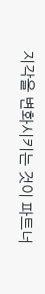지각을 변화시키는 것이 파트너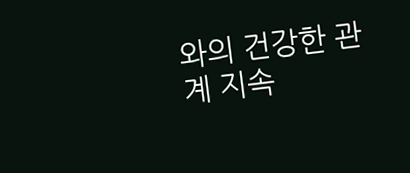와의 건강한 관계 지속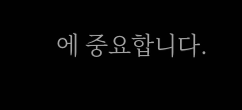에 중요합니다.